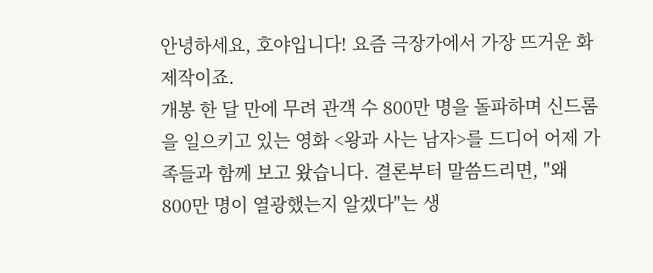안녕하세요, 호야입니다! 요즘 극장가에서 가장 뜨거운 화제작이죠.
개봉 한 달 만에 무려 관객 수 800만 명을 돌파하며 신드롬을 일으키고 있는 영화 <왕과 사는 남자>를 드디어 어제 가족들과 함께 보고 왔습니다. 결론부터 말씀드리면, "왜 800만 명이 열광했는지 알겠다"는 생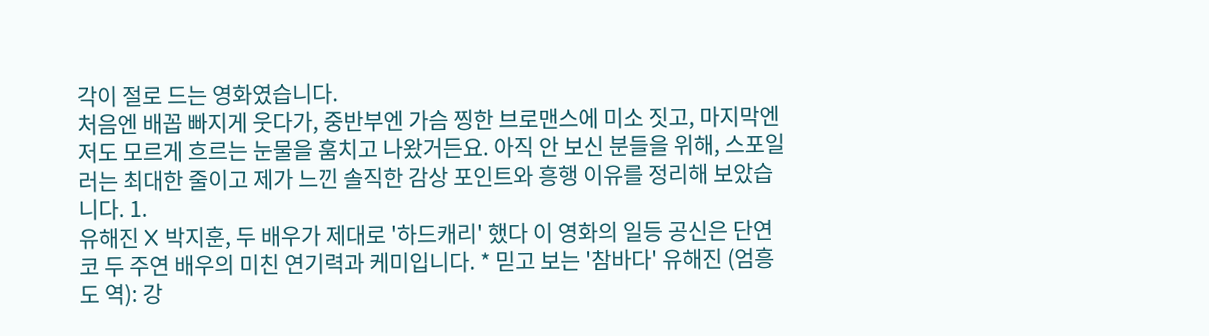각이 절로 드는 영화였습니다.
처음엔 배꼽 빠지게 웃다가, 중반부엔 가슴 찡한 브로맨스에 미소 짓고, 마지막엔 저도 모르게 흐르는 눈물을 훔치고 나왔거든요. 아직 안 보신 분들을 위해, 스포일러는 최대한 줄이고 제가 느낀 솔직한 감상 포인트와 흥행 이유를 정리해 보았습니다. 1.
유해진 X 박지훈, 두 배우가 제대로 '하드캐리' 했다 이 영화의 일등 공신은 단연코 두 주연 배우의 미친 연기력과 케미입니다. * 믿고 보는 '참바다' 유해진 (엄흥도 역): 강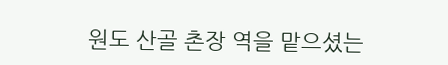원도 산골 촌장 역을 맡으셨는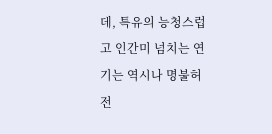데, 특유의 능청스럽고 인간미 넘치는 연기는 역시나 명불허전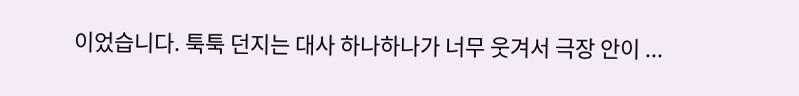이었습니다. 툭툭 던지는 대사 하나하나가 너무 웃겨서 극장 안이 ...